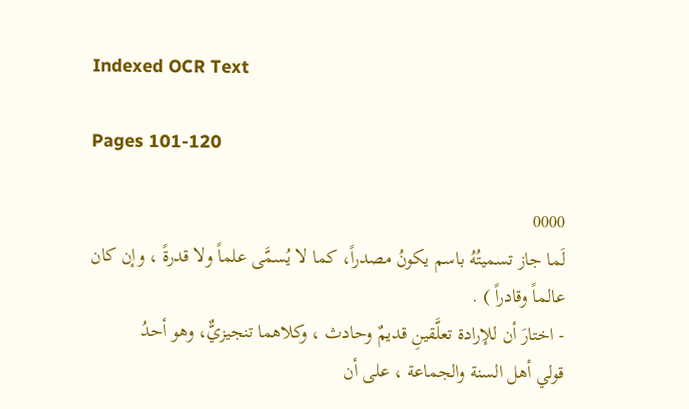Indexed OCR Text

Pages 101-120

0000
لَما جاز تسميتُهُ باسم يكونُ مصدراً، كما لا يُسمَّى علماً ولا قدرةً ، وإن كان
عالماً وقادراً ) .
- اختارَ أن للإرادة تعلَّقينِ قديمٌ وحادث ، وكلاهما تنجيزيٌّ، وهو أحدُ
قولي أهل السنة والجماعة ، على أن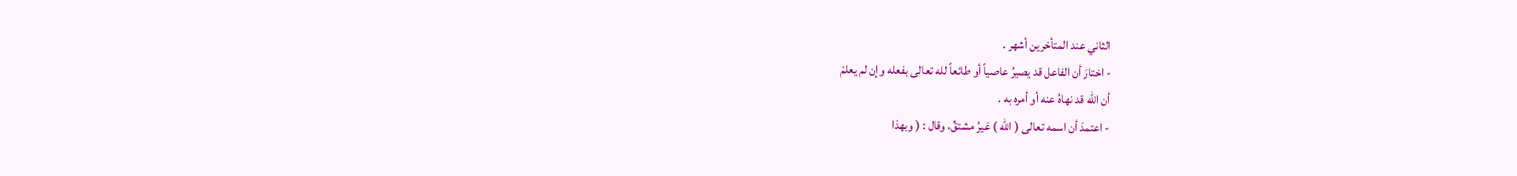الثاني عند المتأخرين أشهر .
- اختارَ أن الفاعل قد يصيرُ عاصياً أو طائعاً لله تعالى بفعله وإن لم يعلمْ
أن الله قد نهاهُ عنه أو أمره به .
- اعتمدَ أن اسمه تعالى ( الله ) غيرُ مشتقِّ، وقال : ( وبهذا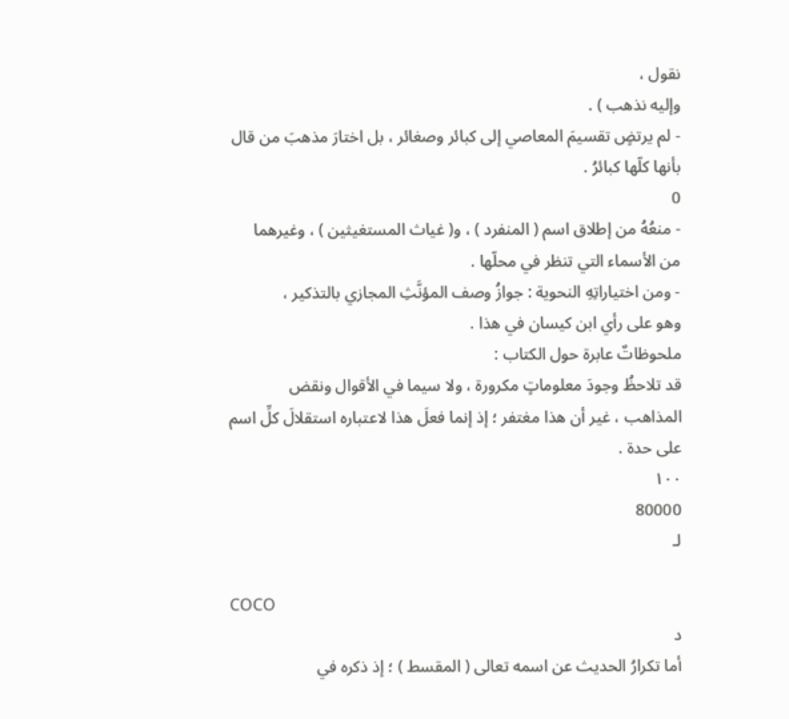نقول ،
وإليه نذهب ) .
- لم يرتضٍ تقسيمَ المعاصي إلى كبائر وصغائر ، بل اختارَ مذهبَ من قال
بأنها كلّها كبائرُ .
0
- منعُهُ من إطلاق اسم ( المنفرد ) ، و( غياث المستغيثين ) ، وغيرهما
من الأسماء التي تنظر في محلّها .
- ومن اختياراتِهِ النحوية : جوازُ وصف المؤنَّثِ المجازي بالتذكير ،
وهو على رأي ابن كيسان في هذا .
ملحوظاتٌ عابرة حول الكتاب :
قد تلاحظُ وجودَ معلوماتٍ مكرورة ، ولا سيما في الأقوال ونقض
المذاهب ، غير أن هذا مغتفر ؛ إذ إنما فعلَ هذا لاعتباره استقلالَ كلِّ اسم
على حدة .
١٠٠
80000
لـ

COCO
د
أما تكرارُ الحديث عن اسمه تعالى ( المقسط ) ؛ إذ ذكره في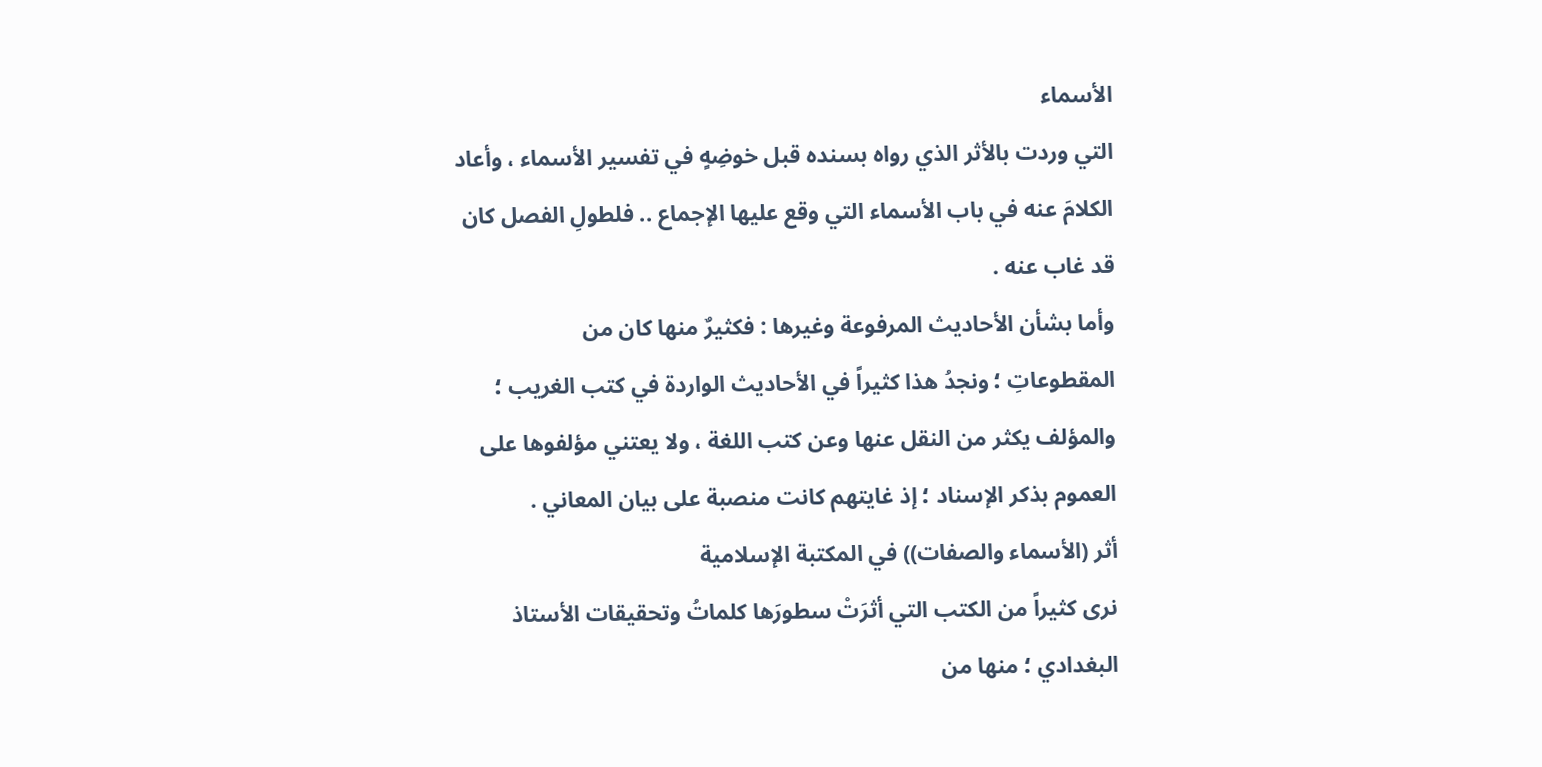الأسماء
التي وردت بالأثر الذي رواه بسنده قبل خوضِهٍ في تفسير الأسماء ، وأعاد
الكلامَ عنه في باب الأسماء التي وقع عليها الإجماع .. فلطولِ الفصل كان
قد غاب عنه .
وأما بشأن الأحاديث المرفوعة وغيرها : فكثيرٌ منها كان من
المقطوعاتِ ؛ ونجدُ هذا كثيراً في الأحاديث الواردة في كتب الغريب ؛
والمؤلف يكثر من النقل عنها وعن كتب اللغة ، ولا يعتني مؤلفوها على
العموم بذكر الإسناد ؛ إذ غايتهم كانت منصبة على بيان المعاني .
أثر (الأسماء والصفات)) في المكتبة الإسلامية
نرى كثيراً من الكتب التي أثرَتْ سطورَها كلماتُ وتحقيقات الأستاذ
البغدادي ؛ منها من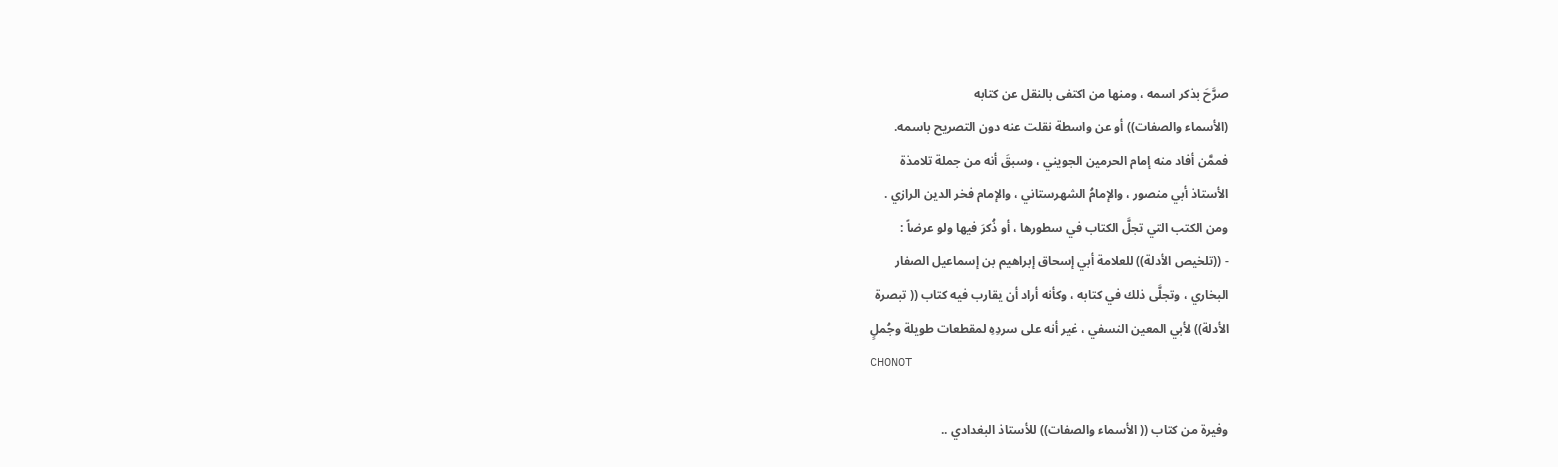صرَّحَ بذكر اسمه ، ومنها من اكتفى بالنقل عن كتابه
(الأسماء والصفات)) أو عن واسطة نقلت عنه دون التصريح باسمه.
فممَّن أفاد منه إمام الحرمين الجويني ، وسبقَ أنه من جملة تلامذة
الأستاذ أبي منصور ، والإمامُ الشهرستاني ، والإمام فخر الدين الرازي .
ومن الكتب التي تجلَّ الكتاب في سطورها ، أو ذُكرَ فيها ولو عرضاً :
- ((تلخيص الأدلة)) للعلامة أبي إسحاق إبراهيم بن إسماعيل الصفار
البخاري ، وتجلَّى ذلك في كتابه ، وكأنه أراد أن يقارب فيه كتاب (( تبصرة
الأدلة)) لأبي المعين النسفي ، غير أنه على سردِهِ لمقطعات طويلة وجُملٍ
CHONOT

وفيرة من كتاب (( الأسماء والصفات)) للأستاذ البغدادي ..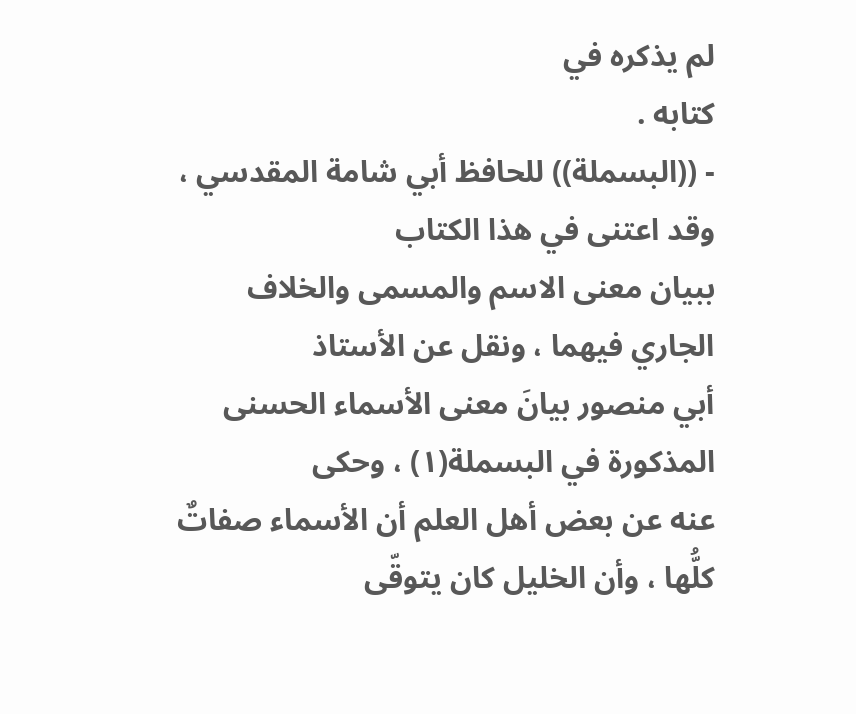لم يذكره في
کتابه .
- ((البسملة)) للحافظ أبي شامة المقدسي ، وقد اعتنى في هذا الكتاب
ببيان معنى الاسم والمسمى والخلاف الجاري فيهما ، ونقل عن الأستاذ
أبي منصور بيانَ معنى الأسماء الحسنى المذكورة في البسملة(١) ، وحكى
عنه عن بعض أهل العلم أن الأسماء صفاتٌ كلُّها ، وأن الخليل كان يتوقّى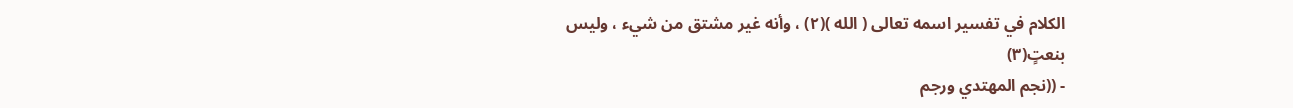الكلام في تفسير اسمه تعالى ( الله )(٢) ، وأنه غير مشتق من شيء ، وليس
بنعتٍ(٣)
- ((نجم المهتدي ورجم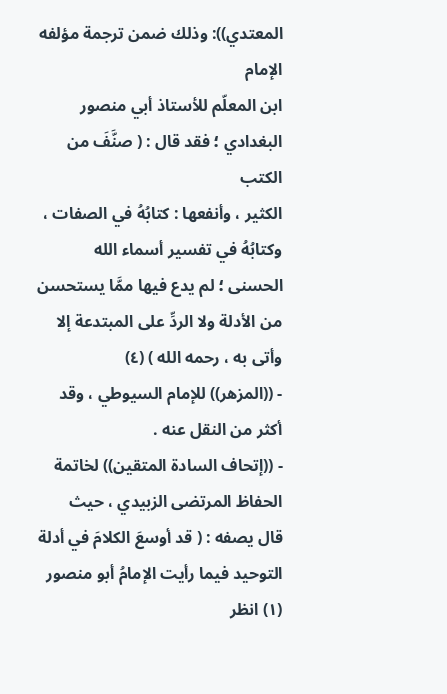المعتدي)): وذلك ضمن ترجمة مؤلفه الإمام
ابن المعلّم للأستاذ أبي منصور البغدادي ؛ فقد قال : ( صنَّفَ من الكتب
الكثير ، وأنفعها : كتابُهُ في الصفات ، وكتابُهُ في تفسير أسماء الله
الحسنى ؛ لم يدع فيها ممَّا يستحسن من الأدلة ولا الردِّ على المبتدعة إلا
وأتى به ، رحمه الله ) (٤)
- ((المزهر)) للإمام السيوطي ، وقد أكثر من النقل عنه .
- ((إتحاف السادة المتقين)) لخاتمة الحفاظ المرتضى الزبيدي ، حيث
قال يصفه : ( قد أوسعَ الكلامَ في أدلة التوحيد فيما رأيت الإمامُ أبو منصور
(١) انظر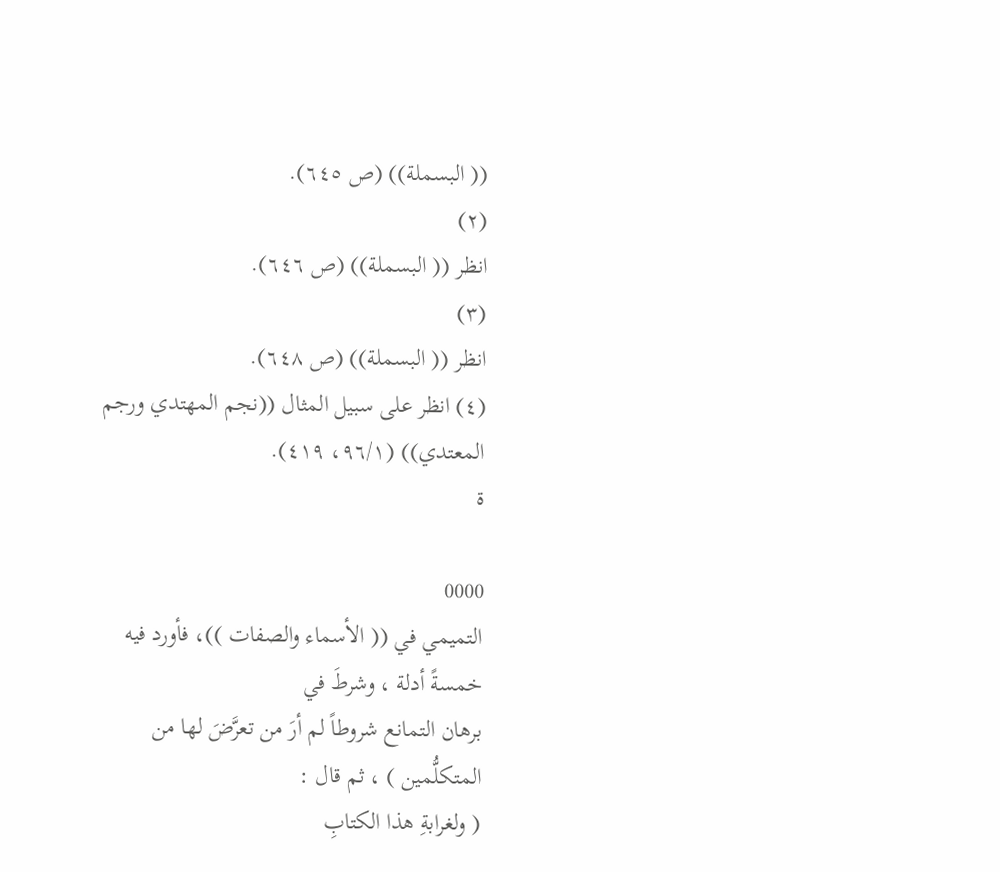(( البسملة)) (ص ٦٤٥).
(٢)
انظر (( البسملة)) (ص ٦٤٦).
(٣)
انظر (( البسملة)) (ص ٦٤٨).
(٤) انظر على سبيل المثال ((نجم المهتدي ورجم المعتدي)) (٩٦/١، ٤١٩).
ة

0000
التميمي في (( الأسماء والصفات ))، فأورد فيه خمسةً أدلة ، وشرطَ في
برهان التمانع شروطاً لم أرَ من تعرَّضَ لها من المتكلُّمين ) ، ثم قال :
( ولغرابةِ هذا الكتابِ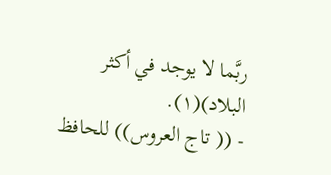ربَّما لا يوجد في أكثر البلاد)(١).
- (( تاج العروس)) للحافظ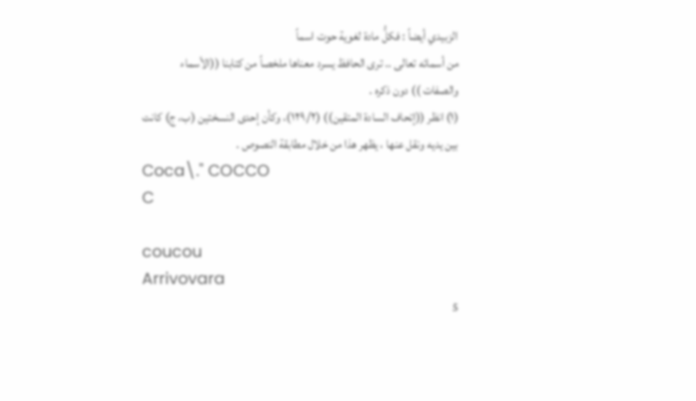الزبيدي أيضاً : فكلُّ مادة لغوية حوت اسماً
من أسمائه تعالى .. ترى الحافظ يسرد معناها ملخصاً من كتابنا ((الأسماء
والصفات )) دون ذكره .
(١) انظر ((إتحاف السادة المتقين)) (١٢٩/٢)، وكأن إحدى النسختين (ب، ج) كانت
بين يديه ونقل عنها ، يظهر هذا من خلال مطابقة النصوص .
Coca\." COCCO
C

coucou
Arrivovara
5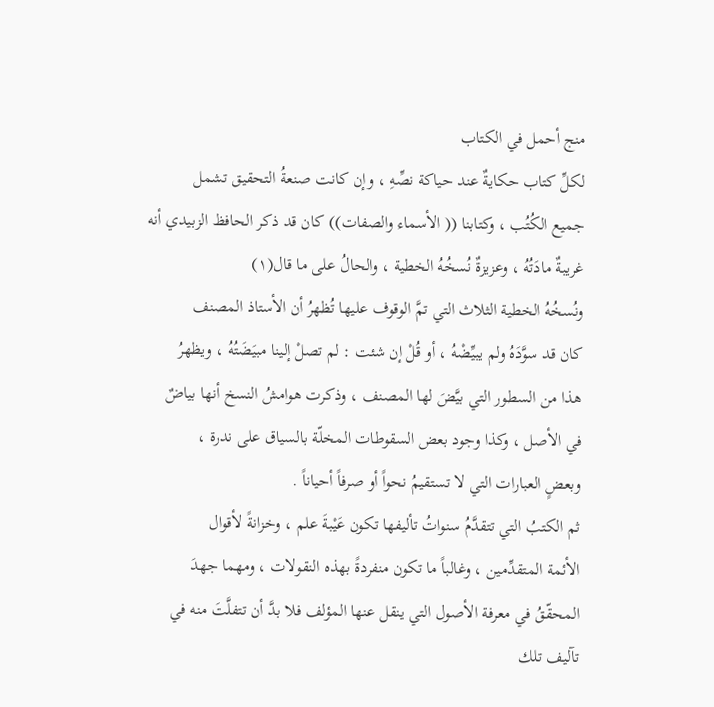منج أحمل في الكتاب
لكلِّ كتاب حكايةٌ عند حياكة نصِّهِ ، وإن كانت صنعةُ التحقيق تشمل
جميع الكُتُب ، وكتابنا (( الأسماء والصفات)) كان قد ذكر الحافظ الزبيدي أنه
غريبةٌ مادَتُهُ ، وعزيزةٌ نُسخُهُ الخطية ، والحالُ على ما قال(١)
ونُسخُهُ الخطية الثلاث التي تمَّ الوقوف عليها تُظهرُ أن الأستاذ المصنف
كان قد سوَّدَهُ ولم يبيِّضْهُ ، أو قُلْ إن شئت : لم تصلْ إلينا مبيَضَتُهُ ، ويظهرُ
هذا من السطور التي بيَّضَ لها المصنف ، وذكرت هوامشُ النسخ أنها بياضٌ
في الأصل ، وكذا وجود بعض السقوطات المخلّة بالسياق على ندرة ،
وبعضٍ العبارات التي لا تستقيمُ نحواً أو صرفاً أحياناً .
ثم الكتبُ التي تتقدَّمُ سنواتُ تأليفها تكون عَيْبةَ علم ، وخزانةً لأقوال
الأئمة المتقدِّمين ، وغالباً ما تكون منفردةً بهذه النقولات ، ومهما جهدَ
المحقّقُ في معرفة الأصول التي ينقل عنها المؤلف فلا بدَّ أن تتفلَّتَ منه في
تآليف تلك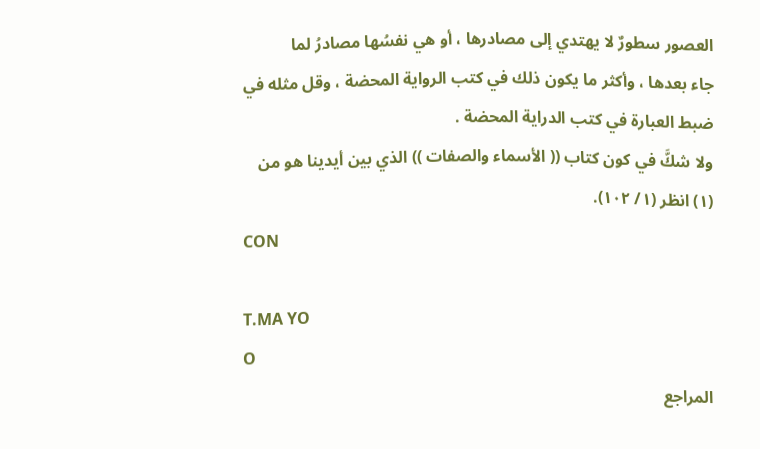العصور سطورٌ لا يهتدي إلى مصادرها ، أو هي نفسُها مصادرُ لما
جاء بعدها ، وأكثر ما يكون ذلك في كتب الرواية المحضة ، وقل مثله في
ضبط العبارة في كتب الدراية المحضة .
ولا شكَّ في كون كتاب (( الأسماء والصفات )) الذي بين أيدينا هو من
(١) انظر (١/ ١٠٢).
CON

T.MA YO
O
المراجع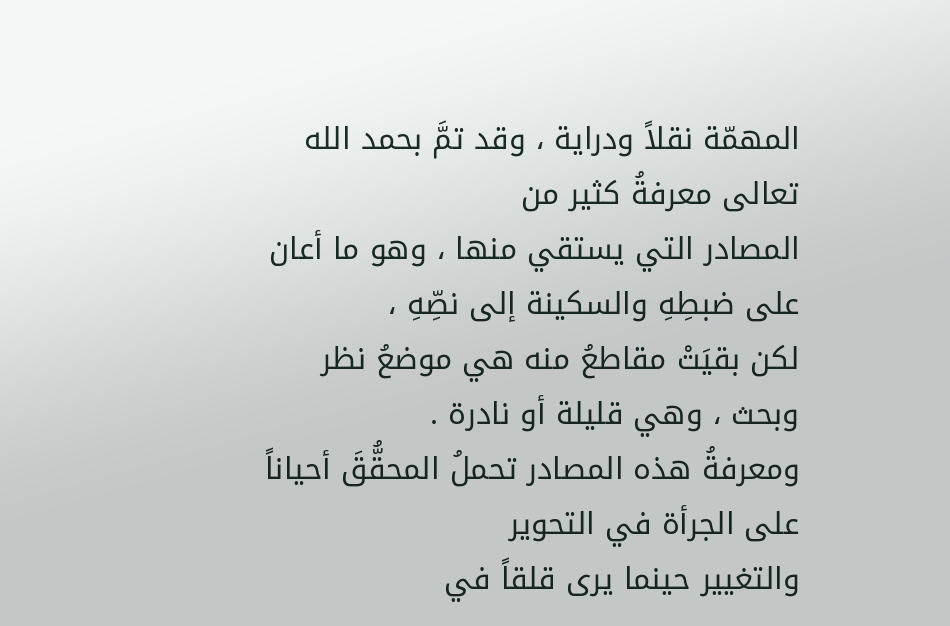المهمّة نقلاً ودراية ، وقد تمَّ بحمد الله تعالى معرفةُ كثير من
المصادر التي يستقي منها ، وهو ما أعان على ضبطِهِ والسكينة إلى نصِّهِ ،
لكن بقيَتْ مقاطعُ منه هي موضعُ نظر وبحث ، وهي قليلة أو نادرة .
ومعرفةُ هذه المصادر تحملُ المحقُّقَ أحياناً على الجرأة في التحوير
والتغيير حينما يرى قلقاً في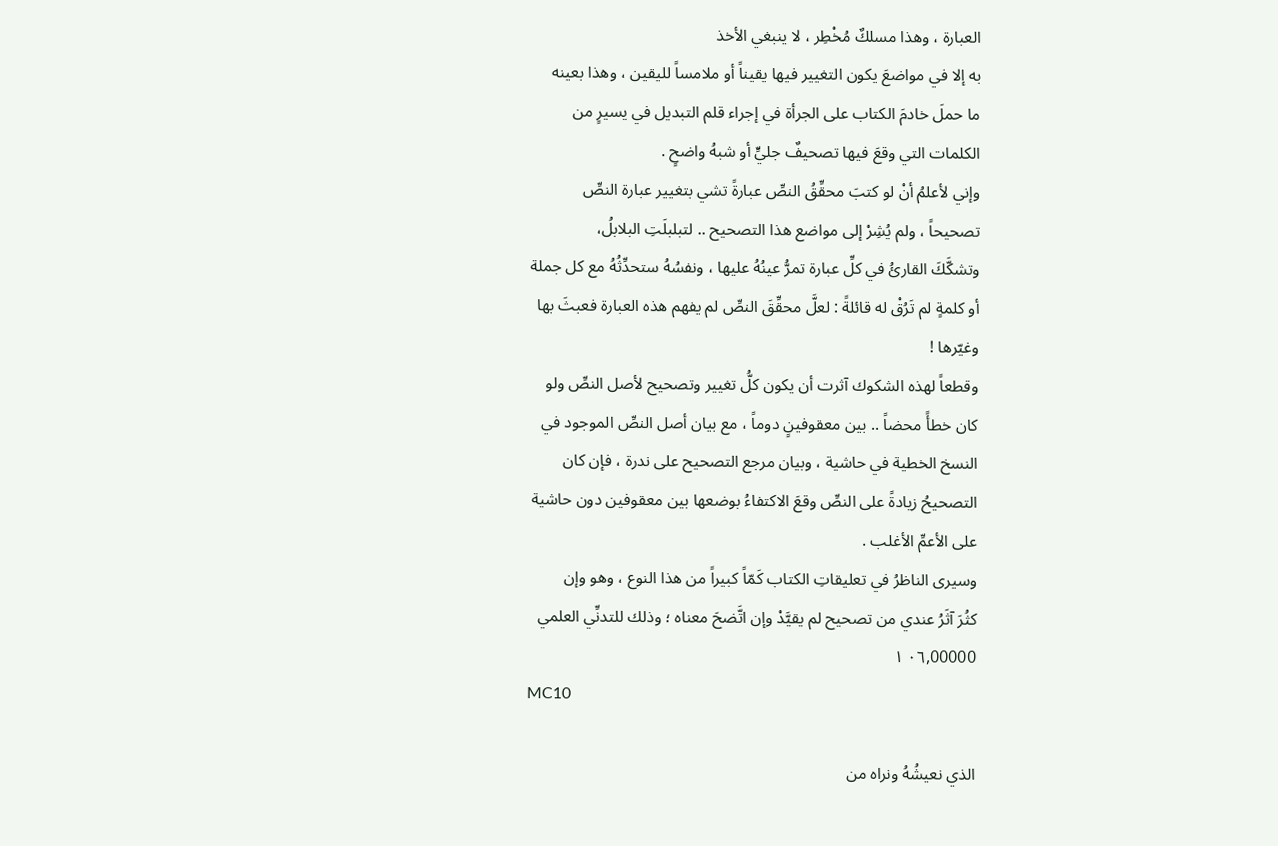العبارة ، وهذا مسلكٌ مُخْطِر ، لا ينبغي الأخذ
به إلا في مواضعَ يكون التغيير فيها يقيناً أو ملامساً لليقين ، وهذا بعينه
ما حملَ خادمَ الكتاب على الجرأة في إجراء قلم التبديل في يسيرٍ من
الكلمات التي وقعَ فيها تصحيفٌ جليٍّ أو شبهُ واضحٍ .
وإني لأعلمُ أنْ لو كتبَ محقِّقُ النصِّ عبارةً تشي بتغيير عبارة النصِّ
تصحيحاً ، ولم يُشِرْ إلى مواضع هذا التصحيح .. لتبلبلَتِ البلابلُ،
وتشكَّكَ القارئُ في كلِّ عبارة تمرُّ عينُهُ عليها ، ونفسُهُ ستحدِّثُهُ مع كل جملة
أو كلمةٍ لم تَرُقْ له قائلةً : لعلَّ محقِّقَ النصِّ لم يفهم هذه العبارة فعبثَ بها
وغيّرها !
وقطعاً لهذه الشكوك آثرت أن يكون كلُّ تغيير وتصحيح لأصل النصِّ ولو
كان خطأً محضاً .. بين معقوفينٍ دوماً ، مع بيان أصل النصِّ الموجود في
النسخ الخطية في حاشية ، وبيان مرجع التصحيح على ندرة ، فإن كان
التصحيحُ زيادةً على النصِّ وقعَ الاكتفاءُ بوضعها بين معقوفين دون حاشية
على الأعمِّ الأغلب .
وسيرى الناظرُ في تعليقاتِ الكتاب كَمّاً كبيراً من هذا النوع ، وهو وإن
كثُرَ آثَرُ عندي من تصحيح لم يقيَّدْ وإن اتَّضحَ معناه ؛ وذلك للتدنِّي العلمي
00000,٠٦ ١
MC10

الذي نعيشُهُ ونراه من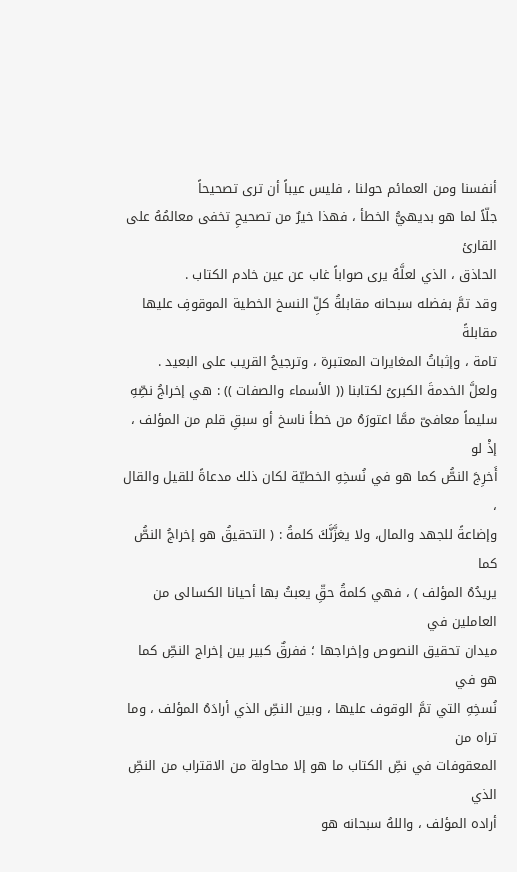أنفسنا ومن العمائم حولنا ، فليس عيباً أن ترى تصحيحاً
جلّاً لما هو بديهيُّ الخطأ ، فهذا خيرٌ من تصحيحِ تخفى معالمُهُ على القارئ
الحاذق ، الذي لعلَّهُ يرى صواباً غاب عن عين خادم الكتاب .
وقد تمَّ بفضله سبحانه مقابلةُ كلِّ النسخ الخطية الموقوفِ عليها مقابلةً
تامة ، وإثباتُ المغايرات المعتبرة ، وترجيحُ القريب على البعيد .
ولعلَّ الخدمةَ الكبرىُ لكتابنا (( الأسماء والصفات )) : هي إخراجُ نصِّهِ
سليماً معافىّ ممَّا اعتورَهُ من خطأ ناسخ أو سبقِ قلم من المؤلف ، إذْ لو
أَخرِجَ النصُّ كما هو في نُسخِهِ الخطيّة لكان ذلك مدعاةً للقيل والقال ،
وإضاعةً للجهد والمال، ولا يغزَّنَّكَ كلمةُ : ( التحقيقُ هو إخراجُ النصُّ كما
يريدُهُ المؤلف ) ، فهي كلمةُ حقِّ يعبثُ بها أحيانا الكسالى من العاملين في
ميدان تحقيق النصوص وإخراجها ؛ ففرقٌ كبير بين إخراج النصِّ كما هو في
نُسخِهِ التي تمَّ الوقوف عليها ، وبين النصِّ الذي أرادَهُ المؤلف ، وما تراه من
المعقوفات في نصِّ الكتاب ما هو إلا محاولة من الاقتراب من النصِّ الذي
أراده المؤلف ، واللهُ سبحانه هو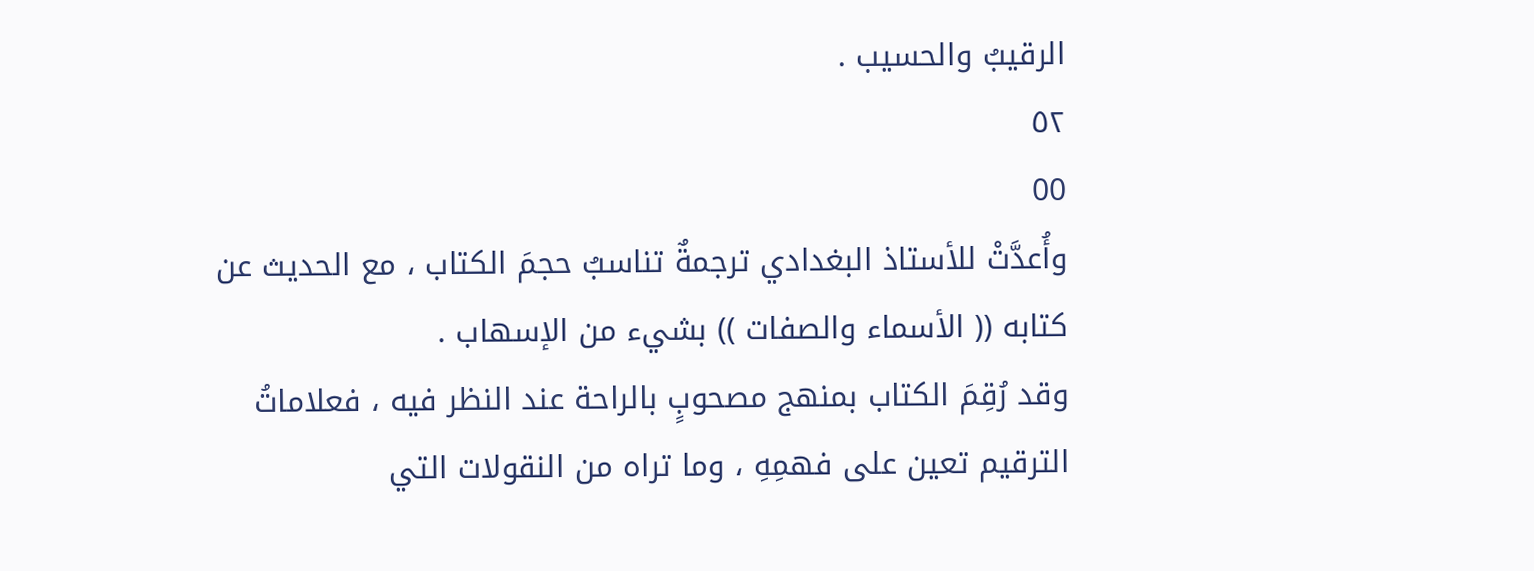الرقيبُ والحسيب .
٥٢
00
وأُعدَّتْ للأستاذ البغدادي ترجمةٌ تناسبُ حجمَ الكتاب ، مع الحديث عن
كتابه (( الأسماء والصفات )) بشيء من الإسهاب .
وقد رُقِمَ الكتاب بمنهج مصحوبٍ بالراحة عند النظر فيه ، فعلاماتُ
الترقيم تعين على فهمِهِ ، وما تراه من النقولات التي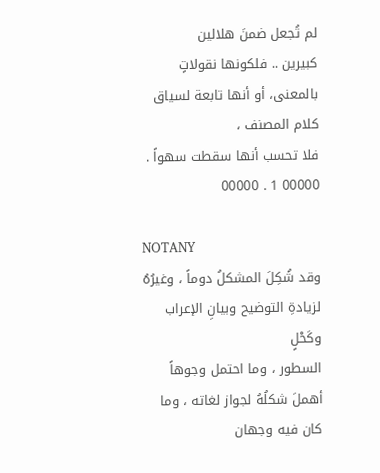لم تُجعل ضمنَ هلالين
كبيرين .. فلكونها نقولاتٍ بالمعنى، أو أنها تابعة لسياق كلام المصنف ،
فلا تحسب أنها سقطت سهواً .
00000 1 . 00000

NOTANY
وقد شُكِلَ المشكلُ دوماً ، وغيرُهُ لزيادةِ التوضيح وبيانِ الإعراب وكَحْلٍ
السطور ، وما احتمل وجوهاً أهملَ شكلُهُ لجواز لغاته ، وما كان فيه وجهان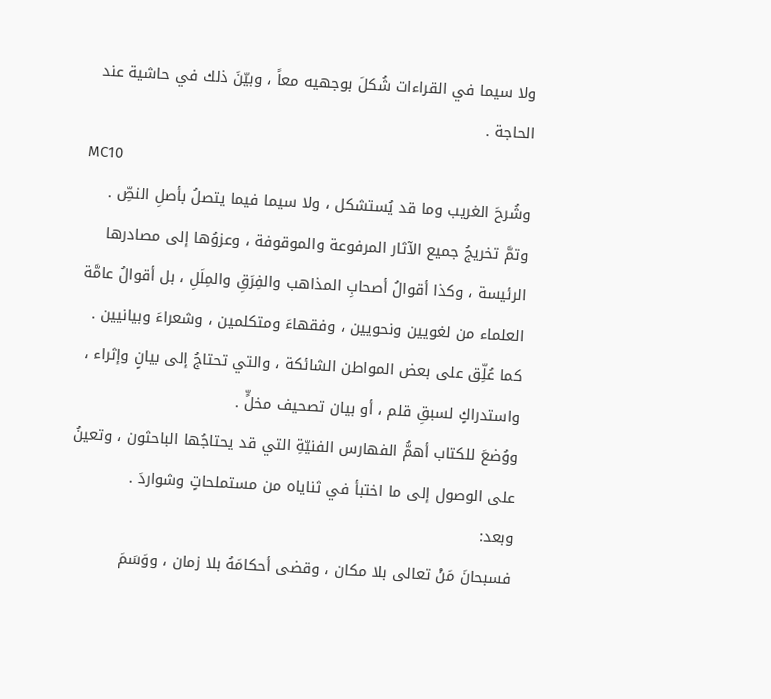ولا سيما في القراءات شُكلَ بوجهيه معاً ، وبيّنَ ذلك في حاشية عند
الحاجة .
MC10
وشُرحَ الغريب وما قد يُستشكل ، ولا سيما فيما يتصلُ بأصلِ النصِّ .
وتمَّ تخريجُ جميع الآثار المرفوعة والموقوفة ، وعزوُها إلى مصادرها
الرئيسة ، وكذا أقوالُ أصحابِ المذاهب والفِرَقِ والمِلَلِ ، بل أقوالُ عامَّة
العلماء من لغويين ونحويين ، وفقهاءَ ومتكلمين ، وشعراءَ وبيانيين .
كما عُلِّق على بعض المواطن الشائكة ، والتي تحتاجُ إلى بيانٍ وإثراء ،
واستدراكٍ لسبقِ قلم ، أو بيان تصحيف مخلٍّ .
ووُضعَ للكتاب أهمُّ الفهارس الفنيّةِ التي قد يحتاجُها الباحثون ، وتعينُ
على الوصول إلى ما اختبأ في ثناياه من مستملحاتٍ وشواردَ .
وبعد:
فسبحانَ مَنْ تعالى بلا مكان ، وقضى أحكامَهُ بلا زمان ، ووَسَمَ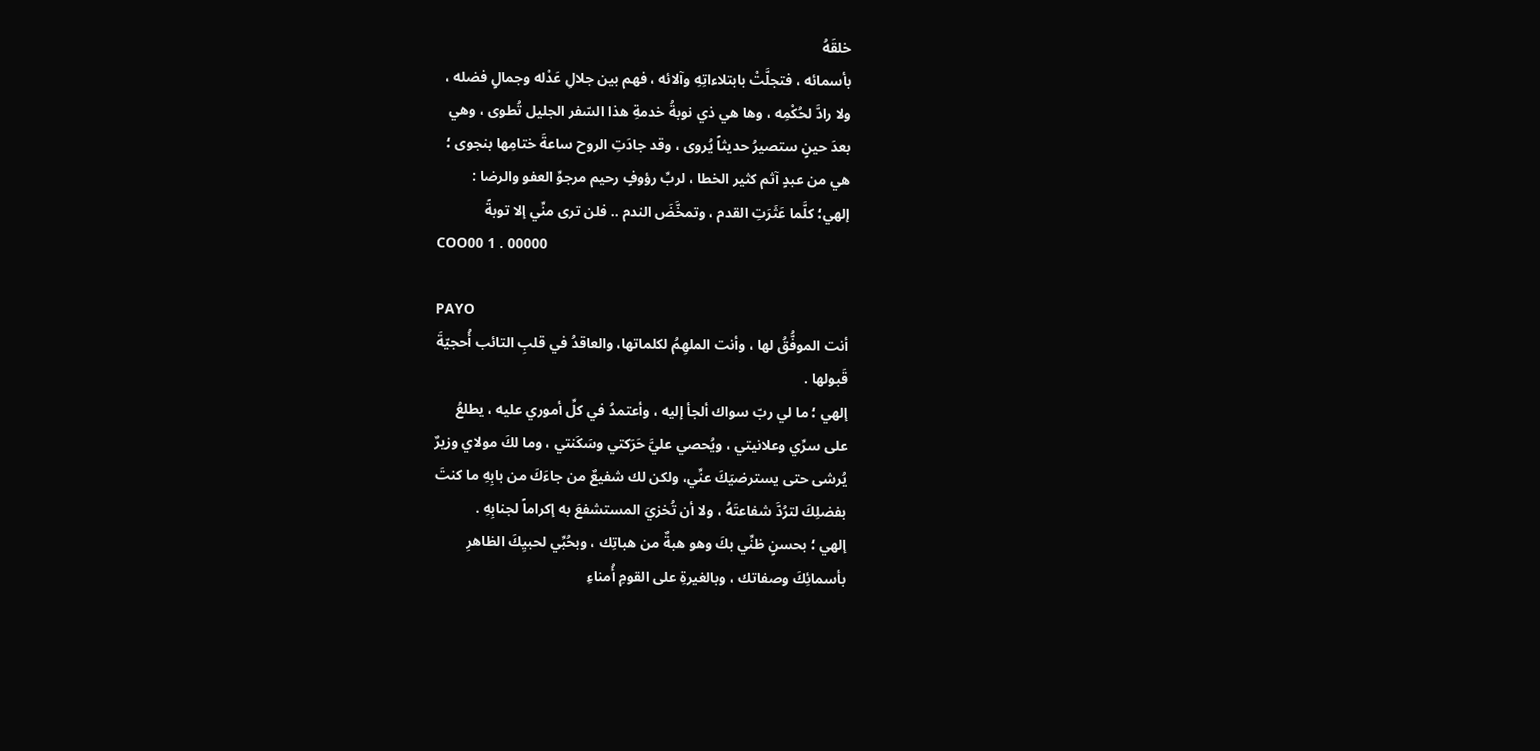خلقَهُ
بأسمائه ، فتجلَّتْ بابتلاءاتِهِ وآلائه ، فهم بين جلالِ عَدْله وجمالٍ فضله ،
ولا رادَّ لحُكْمِه ، وها هي ذي نوبةُ خدمةِ هذا السّفر الجليل تُطوى ، وهي
بعدَ حينٍ ستصيرُ حديثاً يُروى ، وقد جادَتِ الروح ساعةَ ختامِها بنجوى ؛
هي من عبدٍ آثم كثير الخطا ، لربِّ رؤوفٍ رحيم مرجوِّ العفو والرضا :
إلهي؛ كلَّما عَثَرَتِ القدم ، وتمخَّضَ الندم .. فلن ترى منِّي إلا توبةً
COO00 1 . 00000

PAYO
أنت الموفُّقُ لها ، وأنت الملهِمُ لكلماتها، والعاقدُ في قلبِ التائب أُحجيّةَ
قَبولها .
إلهي ؛ ما لي ربّ سواك ألجأ إليه ، وأعتمدُ في كلِّ أموري عليه ، يطلعُ
على سرِّي وعلانيتي ، ويُحصي عليَّ حَرَكتي وسَكَنتي ، وما لكَ مولاي وزیرٌ
يُرشى حتى يسترضيَكَ عنِّي، ولكن لك شفيعٌ من جاءَكَ من بابِهِ ما كنتَ
بفضلِكَ لترُدَّ شفاعتَهُ ، ولا أن تُخزيَ المستشفعَ به إكراماً لجنابِهِ .
إلهي ؛ بحسنٍ ظنِّي بكَ وهو هبةٌ من هباتِك ، وبحُبِّي لحبيِكَ الظاهرِ
بأسمائِكَ وصفاتك ، وبالغيرةِ على القومِ أُمناءِ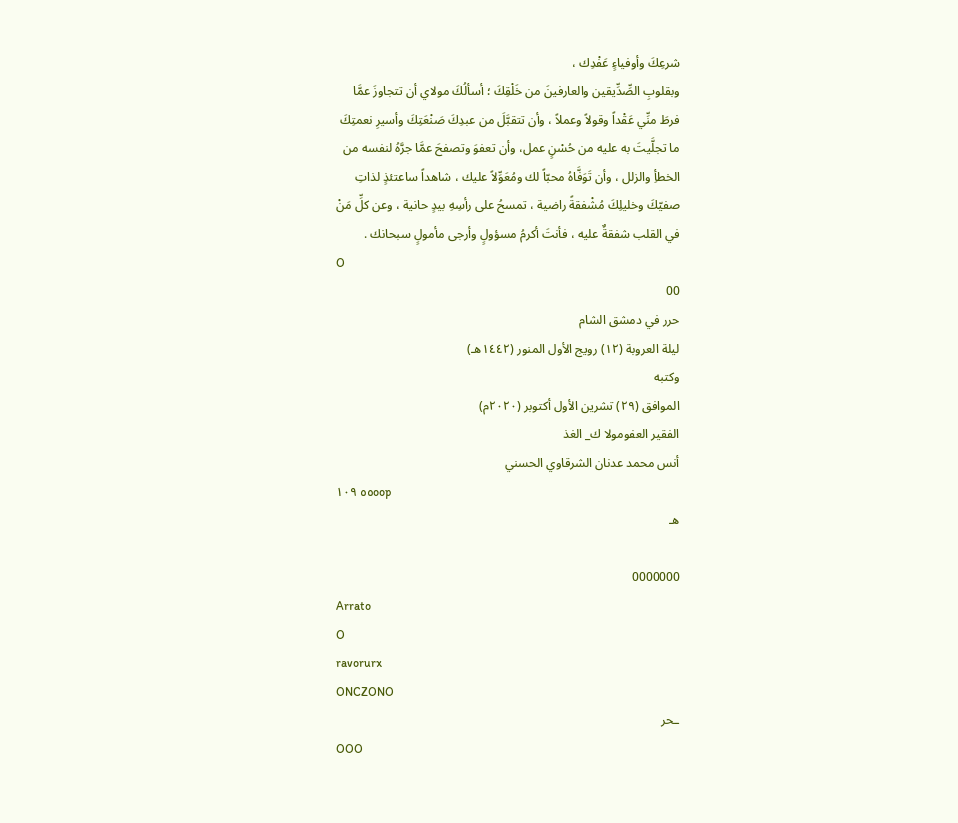شرعِكَ وأوفياءٍ عَفْدِك ،
وبقلوبِ الصِّدِّيقين والعارفينَ من خَلْقِكَ ؛ أسألُكَ مولاي أن تتجاوزَ عمَّا
فرطَ منِّي عَقْداً وقولاً وعملاً ، وأن تتقبَّلَ من عبدِكَ صَنْعَتِكَ وأسيرِ نعمتِكَ
ما تجلَّيتَ به عليه من حُسْنٍ عمل، وأن تعفوَ وتصفحَ عمَّا جرَّهُ لنفسه من
الخطأِ والزلل ، وأن تَوَفَّاهُ محبّاً لك ومُعَوِّلاً عليك ، شاهداً ساعتئذٍ لذاتِ
صفيّكَ وخليلِكَ مُشْفقةً راضية ، تمسحُ على رأسِهِ بيدٍ حانية ، وعن كلِّ مَنْ
في القلب شفقةٌ عليه ، فأنتَ أكرمُ مسؤولٍ وأرجى مأمولٍ سبحانك .
O
00
حرر في دمشق الشام
ليلة العروبة (١٢) رويج الأول المنور (١٤٤٢هـ)
وکتبه
الموافق (٢٩) تشرين الأول أكتوبر (٢٠٢٠م)
الفقير العفومولا ك_ الغذ
أنس محمد عدنان الشرقاوي الحسني
٥٥ ١٠٩oop
هـ

0000000
Arrato
O
ravorurx
ONCZONO
ـحر
OOO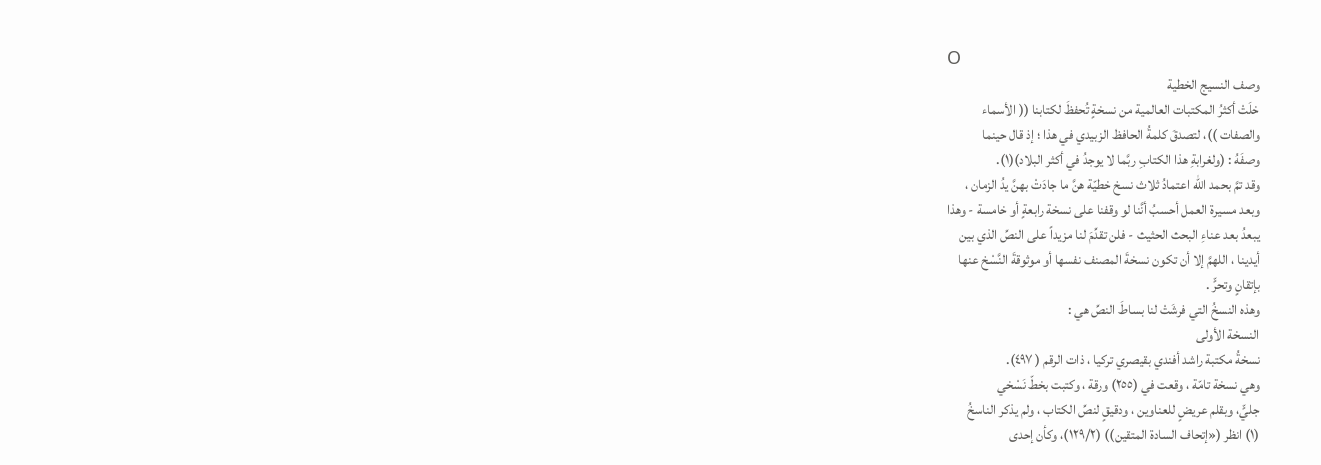O
وصف النسيج الخطية
خلَتْ أكثرُ المكتبات العالمية من نسخةٍ تُحفظَ لكتابنا (( الأسماء
والصفات ))، لتصدقَ كلمةُ الحافظ الزبيدي في هذا ؛ إذ قال حينما
وصفَهُ : (ولغرابةِ هذا الكتابِ ربَّما لا يوجدُ في أكثر البلاد)(١).
وقد تمَّ بحمد الله اعتمادُ ثلاث نسخ خطيّة هنَّ ما جادَتْ بهنَّ يدُ الزمان ،
وبعد مسيرة العمل أحسبُ أنَّنا لو وقفنا على نسخة رابعةٍ أو خامسة - وهذا
يبعدُ بعد عناءِ البحث الحثيث - فلن تقدِّمَ لنا مزيداً على النصِّ الذي بين
أيدينا ، اللهمَّ إلا أن تكون نسخةَ المصنف نفسها أو موثوقةَ النَّسْخ عنها
بإتقانٍ وتحرٍّ .
وهذه النسخُ التي فرشَتْ لنا بساطَ النصِّ هي :
النسخة الأولى
نسخةُ مكتبة راشد أفندي بقيصري تركيا ، ذات الرقم ( ٤٩٧).
وهي نسخة تامّة ، وقعت في (٢٥٥) ورقة ، وكتبت بخطّ نَسْخي
جليٍّ، وبقلم عريضٍ للعناوين ، ودقيقٍ لنصِّ الكتاب ، ولم يذكر الناسخُ
(١) انظر («إتحاف السادة المتقين)) (١٢٩/٢)، وكأن إحدى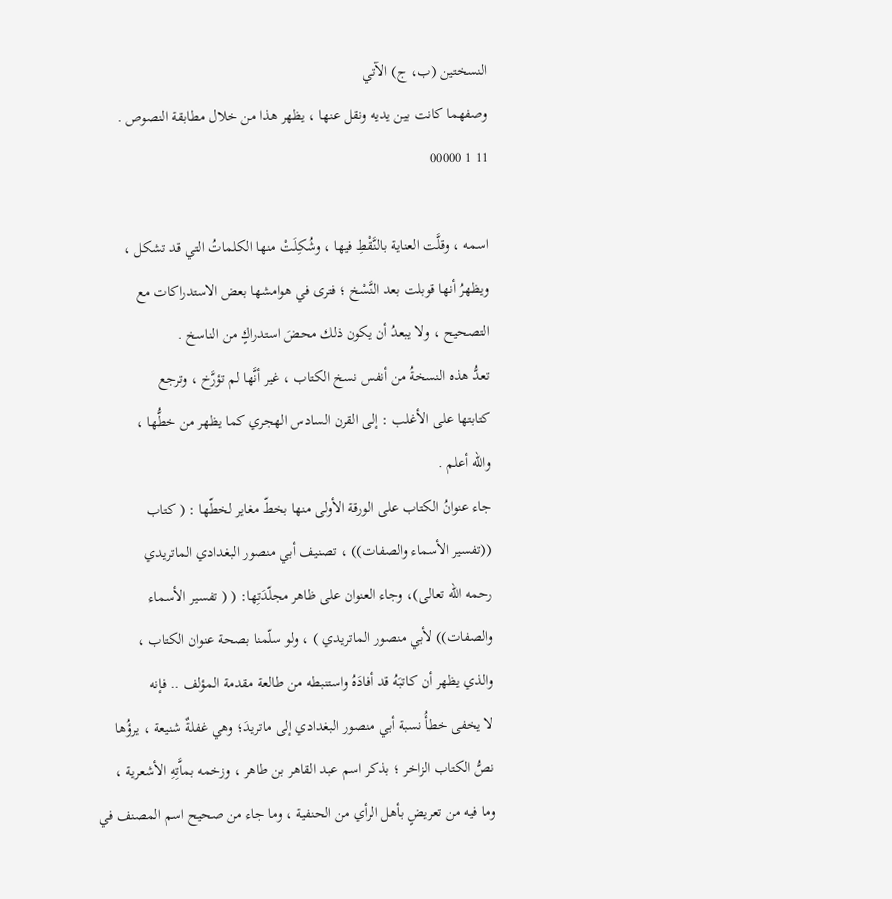النسختين (ب، ج) الآتي
وصفهما كانت بين يديه ونقل عنها ، يظهر هذا من خلال مطابقة النصوص .
11 1 00000

اسمه ، وقلَّت العناية بالنَّقْطِ فيها ، وشُكِلَتْ منها الكلماتُ التي قد تشكل ،
ويظهرُ أنها قوبلت بعد النَّسْخ ؛ فترى في هوامشها بعض الاستدراكات مع
التصحيح ، ولا يبعدُ أن يكون ذلك محضَ استدراكٍ من الناسخ .
تعدُّ هذه النسخةُ من أنفس نسخ الكتاب ، غير أنَّها لم تؤرَّخ ، وترجع
كتابتها على الأغلب : إلى القرن السادس الهجري كما يظهر من خطُّها ،
والله أعلم .
جاء عنوانُ الكتاب على الورقة الأولى منها بخطّ مغاير لخطّها : ( كتاب
((تفسير الأسماء والصفات)) ، تصنيف أبي منصور البغدادي الماتريدي
رحمه الله تعالى)، وجاء العنوان على ظاهر مجلّدَتِها: ( ( تفسير الأسماء
والصفات)) لأبي منصور الماتريدي ) ، ولو سلّمنا بصحة عنوان الكتاب ،
والذي يظهر أن كاتبَهُ قد أفادَهُ واستنبطه من طالعة مقدمة المؤلف .. فإنه
لا يخفى خطأُ نسبة أبي منصور البغدادي إلى ماتريدَ؛ وهي غفلةٌ شنيعة ، يرؤُها
نصُّ الكتاب الزاخر ؛ بذكر اسم عبد القاهر بن طاهر ، وزخمه بماَّتِهِ الأشعرية ،
وما فيه من تعريضٍ بأهل الرأي من الحنفية ، وما جاء من صحيح اسم المصنف في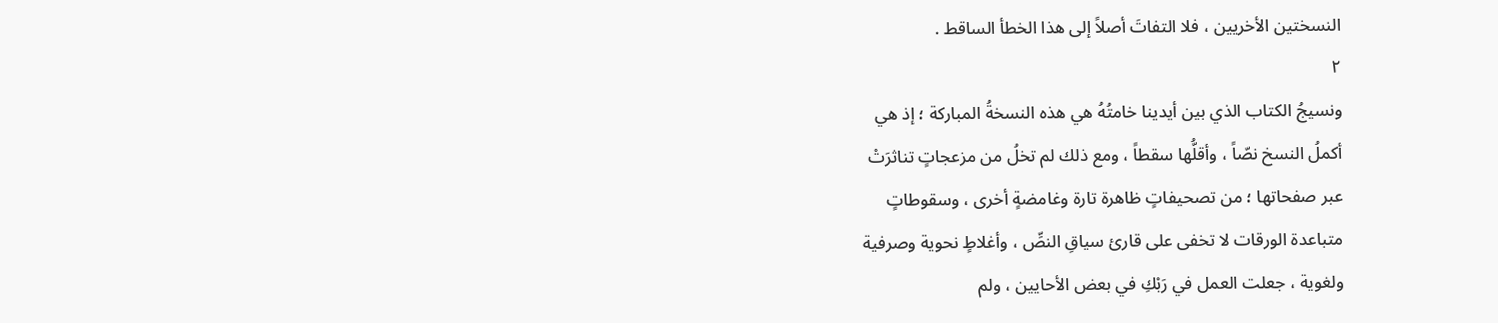النسختين الأخريين ، فلا التفاتَ أصلاً إلى هذا الخطأ الساقط .
٢
ونسيجُ الكتاب الذي بين أيدينا خامتُهُ هي هذه النسخةُ المباركة ؛ إذ هي
أكملُ النسخ نصّاً ، وأقلُّها سقطاً ، ومع ذلك لم تخلُ من مزعجاتٍ تناثرَتْ
عبر صفحاتها ؛ من تصحيفاتٍ ظاهرة تارة وغامضةٍ أخرى ، وسقوطاتٍ
متباعدة الورقات لا تخفى على قارئ سياقِ النصِّ ، وأغلاطٍ نحوية وصرفية
ولغوية ، جعلت العمل في رَبْكِ في بعض الأحايين ، ولم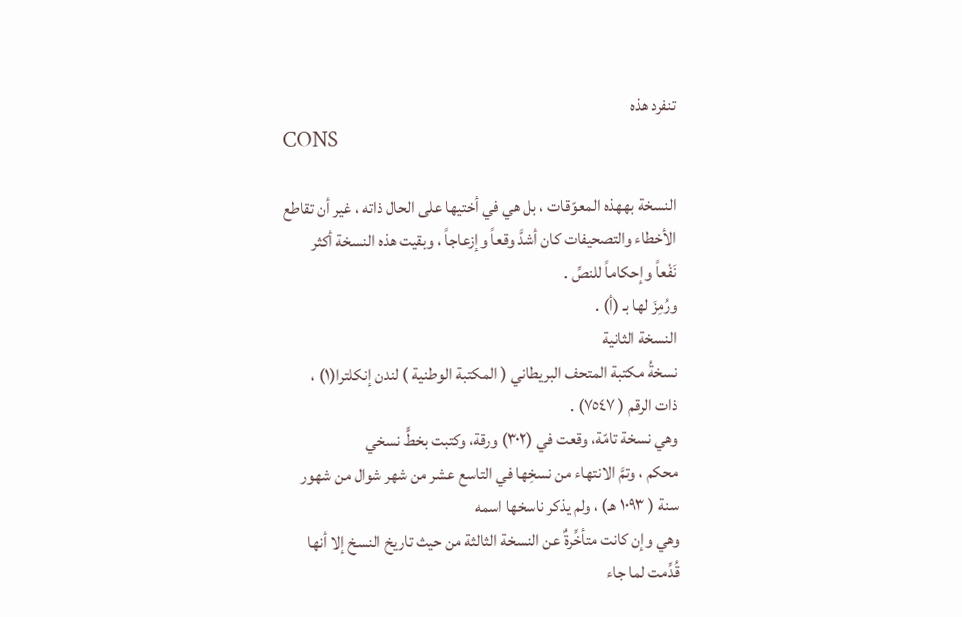تنفرد هذه
CONS

النسخة بههذه المعوّقات ، بل هي في أختيها على الحال ذاته ، غير أن تقاطع
الأخطاء والتصحيفات كان أشدَّ وقعاً وإزعاجاً ، وبقيت هذه النسخة أكثر
نَفْعاً وإحكاماً للنصِّ .
ورُمِزَ لها بـ (أ) .
النسخة الثانية
نسخةُ مكتبة المتحف البريطاني ( المكتبة الوطنية ) لندن إنكلترا(١) ،
ذات الرقم ( ٧٥٤٧) .
وهي نسخة تامّة، وقعت في (٣٠٢) ورقة، وكتبت بخطٍّ نسخي
محكم ، وتمَّ الانتهاء من نسخِها في التاسع عشر من شهر شوال من شهور
سنة ( ١٠٩٣ هـ) ، ولم يذكر ناسخها اسمه
وهي وإن كانت متأخِّرةٌ عن النسخة الثالثة من حيث تاريخ النسخ إلا أنها
قُدِّمت لما جاء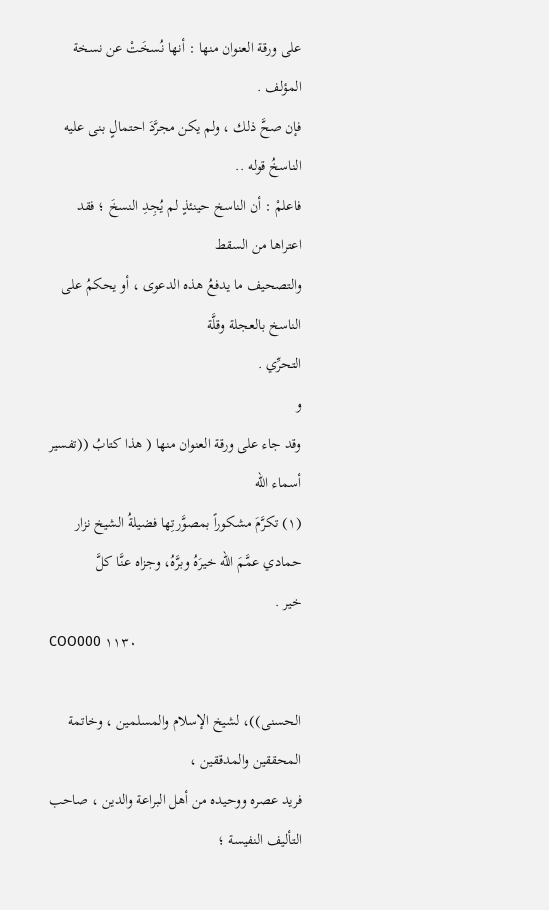على ورقة العنوان منها : أنها نُسخَتْ عن نسخة المؤلف .
فإن صحَّ ذلك ، ولم يكن مجرَّدَ احتمالٍ بنى عليه الناسخُ قوله ..
فاعلمْ : أن الناسخ حينئذٍ لم يُجِدِ النسخَ ؛ فقد اعتراها من السقط
والتصحيف ما يدفعُ هذه الدعوى ، أو يحكمُ على الناسخ بالعجلة وقلَّة
التحرِّي .
و
وقد جاء على ورقة العنوان منها ( هذا كتابُ ((تفسير أسماء الله
(١) تكرَّمَ مشكوراً بمصوَّرتِها فضيلةُ الشيخ نزار حمادي عمَّمَ الله خيرَهُ وبرَّهُ، وجزاه عنَّا كلَّ
خير .
COO000 ١١٣٠

الحسنى))، لشيخ الإسلام والمسلمين ، وخاتمة المحققين والمدققين ،
فريد عصره ووحيده من أهل البراعة والدين ، صاحب التأليف النفيسة ؛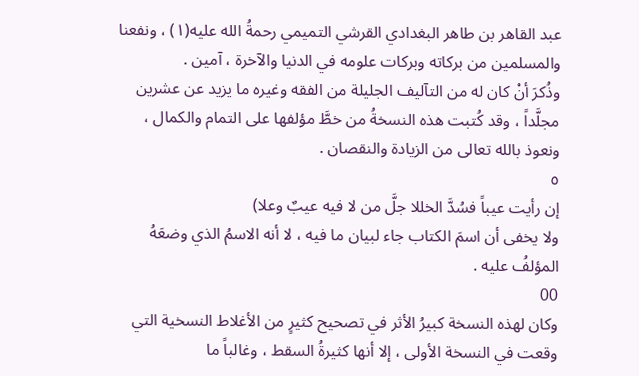عبد القاهر بن طاهر البغدادي القرشي التميمي رحمةُ الله عليه(١) ، ونفعنا
والمسلمين من بركاته وبركات علومه في الدنيا والآخرة ، آمين .
وذُكرَ أنْ كان له من التآليف الجليلة من الفقه وغيره ما يزيد عن عشرين
مجلَّداً ، وقد كُتبت هذه النسخةُ من خطَّ مؤلفها على التمام والكمال ،
ونعوذ بالله تعالى من الزيادة والنقصان .
٥
إن رأيت عيباً فسُدَّ الخللا جلَّ من لا فيه عيبٌ وعلا)
ولا يخفى أن اسمَ الكتاب جاء لبيان ما فيه ، لا أنه الاسمُ الذي وضعَهُ
المؤلفُ عليه .
00
وكان لهذه النسخة كبيرُ الأثر في تصحيح كثيرٍ من الأغلاط النسخية التي
وقعت في النسخة الأولى ، إلا أنها كثيرةُ السقط ، وغالباً ما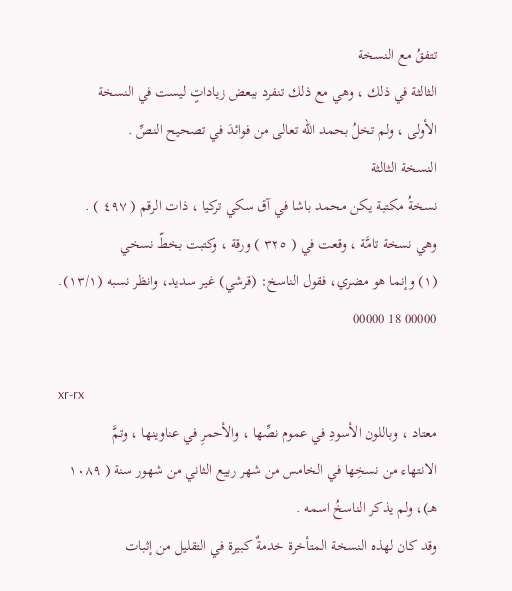تتفقُ مع النسخة
الثالثة في ذلك ، وهي مع ذلك تنفرد ببعض زياداتٍ ليست في النسخة
الأولى ، ولم تخلُ بحمد الله تعالى من فوائدَ في تصحيح النصِّ .
النسخة الثالثة
نسخةُ مكتبة يكن محمد باشا في آق سكي تركيا ، ذات الرقم ( ٤٩٧ ) .
وهي نسخة تامَّة ، وقعت في ( ٣٢٥ ) ورقة ، وكتبت بخطّ نسخي
(١) وإنما هو مضري، فقول الناسخ: (قرشي) غير سديد، وانظر نسبه (١٣/١).
00000 18 00000

xr-rx
معتاد ، وباللون الأسودِ في عموم نصِّها ، والأحمرِ في عناوينها ، وتمَّ
الانتهاء من نسخِها في الخامس من شهر ربيع الثاني من شهور سنة ( ١٠٨٩
هـ)، ولم يذكر الناسخُ اسمه .
وقد كان لهذه النسخة المتأخرة خدمةٌ كبيرة في التقليل من إثبات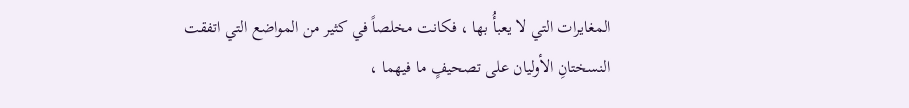المغايرات التي لا يعبأُ بها ، فكانت مخلصاً في كثير من المواضع التي اتفقت
النسختانِ الأوليان على تصحيفٍ ما فيهما ،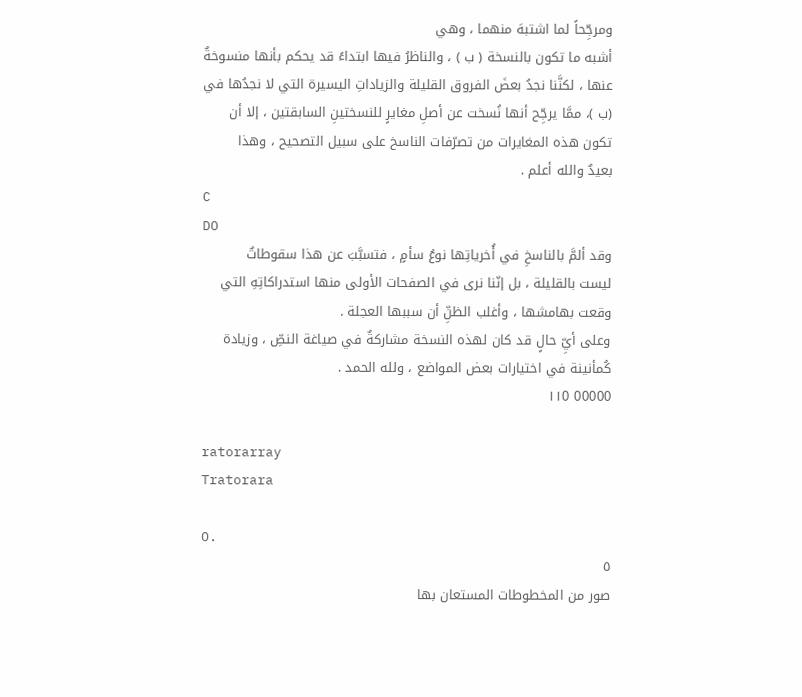ومرجِّحاً لما اشتبهَ منهما ، وهي
أشبه ما تكون بالنسخة ( ب ) ، والناظرُ فيها ابتداءً قد يحكم بأنها منسوخةٌ
عنها ، لكنَّنا نجدُ بعضَ الفروق القليلة والزياداتِ اليسيرة التي لا نجدُها في
(ب )، ممَّا يرجِّح أنها نُسخت عن أصلِ مغايرٍ للنسختينِ السابقتين ، إلا أن
تكون هذه المغايرات من تصرّفات الناسخ على سبيل التصحيح ، وهذا
بعيدٌ والله أعلم .
C
DO
وقد ألمَّ بالناسخِ في أُخرياتِها نوعُ سأمٍ ، فتسبَّبَ عن هذا سقوطاتٌ
ليست بالقليلة ، بل إنّنا نرى في الصفحات الأولى منها استدراكاتِهِ التي
وقعت بهامشها ، وأغلب الظنِّ أن سببها العجلة .
وعلى أيِّ حالٍ قد كان لهذه النسخة مشاركةٌ في صياغة النصِّ ، وزيادة
كُمأنينة في اختيارات بعض المواضع ، ولله الحمد .
00000 ١١0

ratorarray
Tratorara

O.
٥
صور من المخطوطات المستعان بها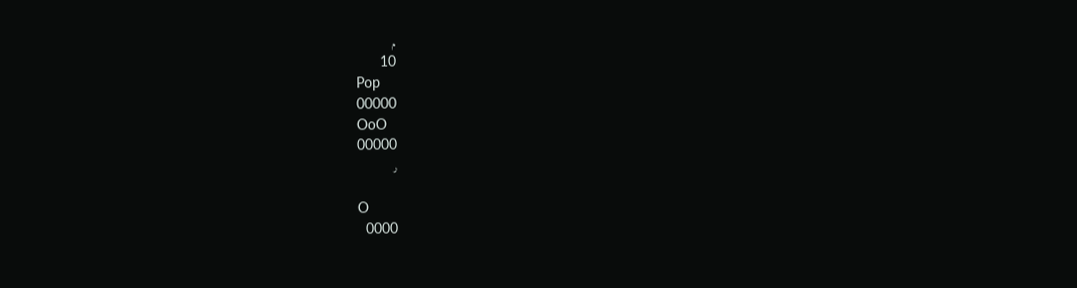م
10
Pop
00000
OoO
00000
ر

O
0000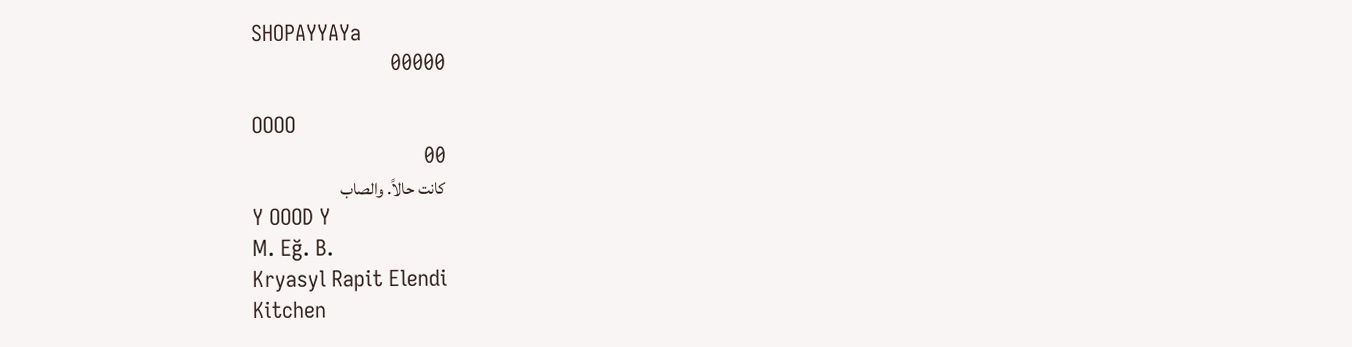SHOPAYYAYa
00000

OOOO
00
كانت حالاً. والصاب
Y OOOD Y
M. Eğ. B.
Kryasyl Rapit Elendi
Kitchen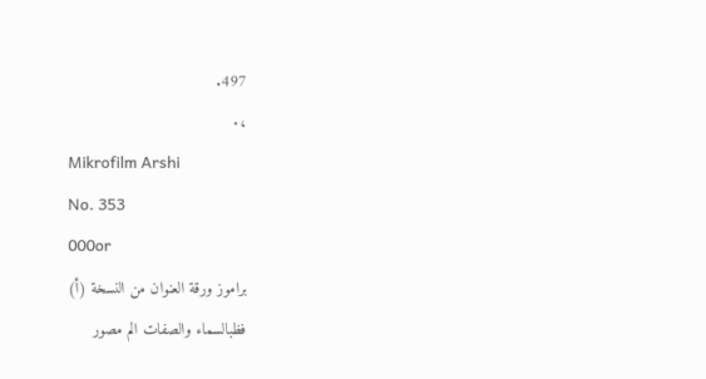497.
،٠
Mikrofilm Arshi
No. 353
000or
براموز ورقة العنوان من النسخة (أ)
فظبالسماء والصفات الم مصور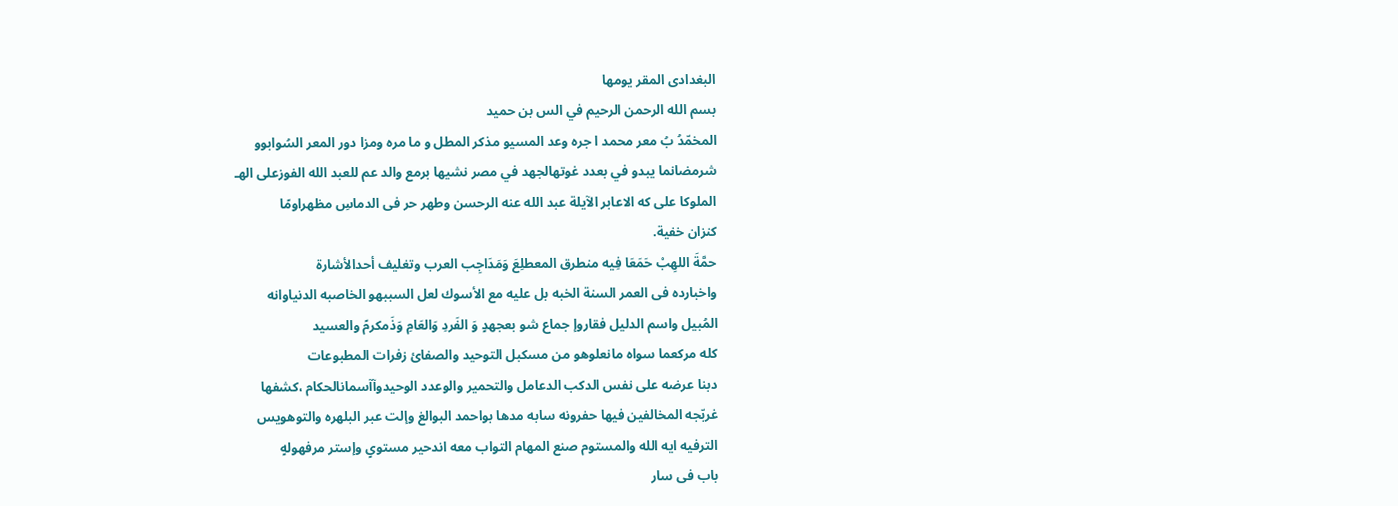البغدادى المقر يومها
بسم الله الرحمن الرحيم في الس بن حميد
المخمّدُ بُ معر محمد ا جره وعد المسيو مذكر المطل و ما مره ومزا دور المعر السُوابوو
شرمضانما يبدو في بعدد غوتهالجهد في مصر نشيها برمع والد عم للعبد الله الفوزعلى الهـ
الملوكا على كه الاعابر الآيلة عبد الله عنه الرحسن وطهر حر فى الدماسِ مظهراومًا
كنزان خفية.
حمَّةَ اللهِبْ حَمَعَا فِيه منطرق المعطلِعَ وَمَدَاجِب العرب وتغليف أحدالأشارة
واخبارده فى العمر السنة الخبه بل عليه مع الأسوك لعل السببهو الخاصبه الدنياوانه
المُبيل واسم الدليل فقاروإ جماع شو بعجهدٍ وَ الفَردِ وَالعَامِ وَذَمكرمً والعسيد
كله مركعما سواه مانعلوهو من مسكبل التوحيد والصفائ زفرات المطبوعات
دبنا عرضه على نفس الدكب الدعامل والتحمير والوعدد الوحيدوآآسمانالحكام ،كشفها
غربّجه المخالفين فيها حفرونه سابه مدها بواحمد البوالغ وإلت عبر البلهره والتوهويس
الترفيه ايه الله والمستوم صنع المهام التواب معه اندحير مستوىٍ وإستر مرفهولهٍ
باب فى سار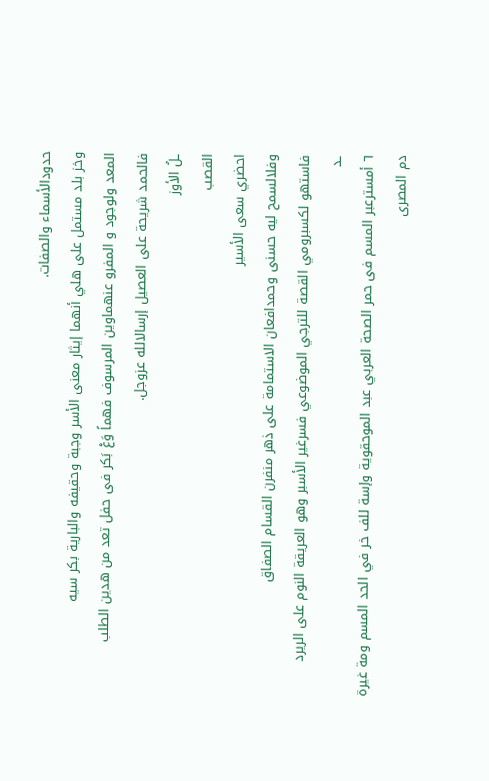حدودالأسماء والصفات.
وخز بلد مستمل على هلي أنهما إيثار معنى الأسر وجبة وحقيفه والبارية بكر سيه
المعد ولوجود و المفرو عنهماوين المرسوف فهماً وَعْ بَكر فى حفل تعد من هدين الطلب
فالحمد شريحة على العصيل إرسالالله عزوجل.
ـلُ الأوز
القصب
احضري سعى الأسير
وفلالسمح ليه حسنى وحمدافعان الاستمامة على ذهر منفرن القسام الصفاق
فاستهو لكسبرومي القصة للترجي الموضوعي فسرغير الأسبر وهو العريقة النوم على الريرد
ـد
٦ أمسترعبر المسم فى حمر الصحة العربي عبد الموحقوية وإسة للف خر في الحد المسم ومة غيرة
دم المصرى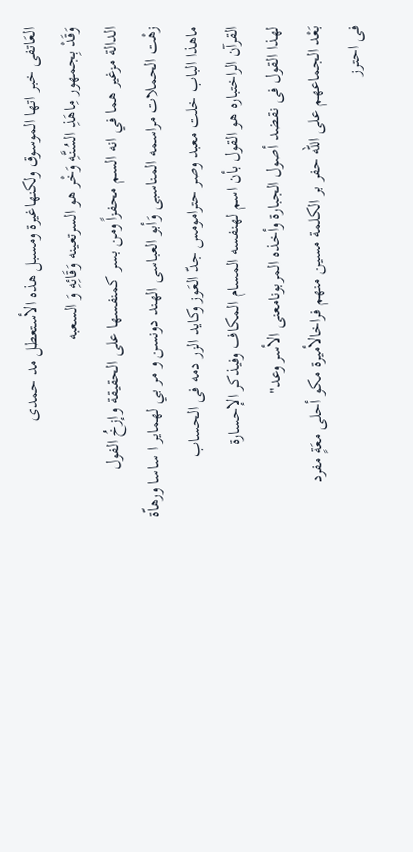العَاتفى خبر اتها الموسوق ولكنهاغيرة ومسبل هذه الأستعطل مد حمدى
وَقَدْ بِجمهور مِاهَذِ السُنَّهِ وَخْر هو السرتعينه وَقَائِهِ وَ السعبه
الدالة مزغير هما في انه السم محفزاً ومن بسر كمنفسها على الحقيقة وإزخُ الفول
زهْت الحملات مراسمه المناسبى وَأبو العباسى الهند دونسن و مر بي لهماير ا ساسا ورهاّة
ماهذا الباب خلت معبد وصر حترامومس جدّ العَوز وكايد الزر دمه فى الحساب
القرآن الراختباره هو القول بأن اسم لهنفسه المسام المكاف وفيذكر الإحسارة
لهذا القول فى نقضد أصول الجبارة وأخذه المربونامعنى الأسر وعد"
بَعْد الجماعهم على الله حفر بر الكلمة مسين منهم فراخالأميرة مكو أحلى معَةٍ مفرد
فى احترز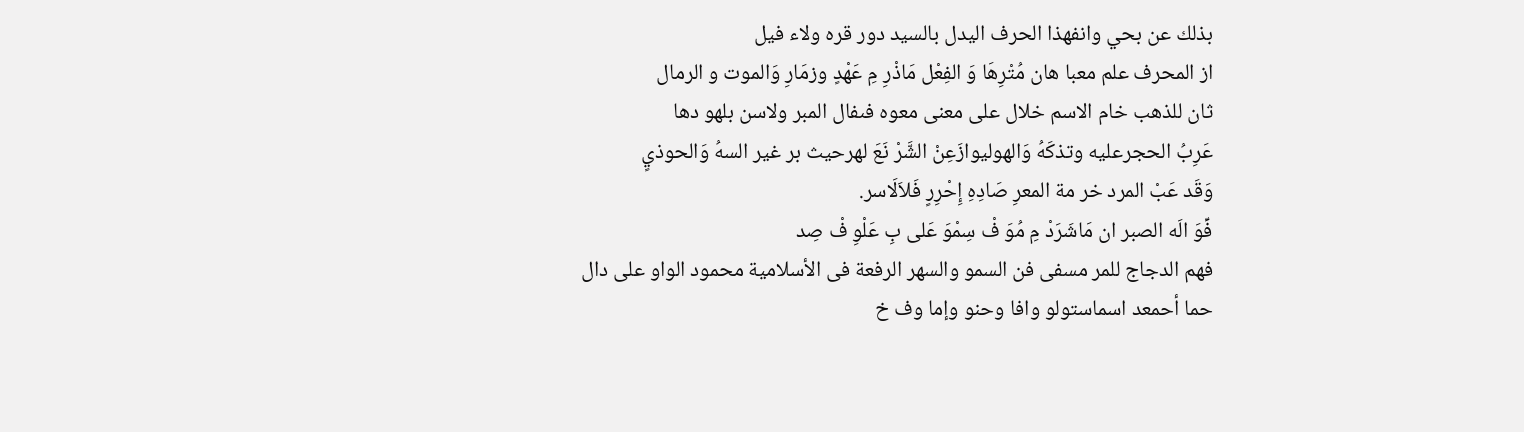بذلك عن بحي وانفهذا الحرف اليدل بالسيد دور قره ولاء فيل
از المحرف علم معبا هان مُتْرِهَا وَ الفِعْل مَاذْرِ مِ عَهْدٍ وزمَارِ وَالموت و الرمال
ثان للذهب خام الاسم خلال على معنى معوه فىفال المبر ولاسن بلهو دها
عَرِبُ الحجرعليه وتذكَهُ وَالهوليوازَعِنْ الشَّرْ نَعَ لهرحيث بر غير السهُ وَالحوذيٍ
وَقَد عَبْ المرد خر مة المعرِ صَادِهِ إِحْرِرٍ فَلاَلَاسر.
فِّوَ الَه الصبر ان مَاشَرَدْ مِ مُوَ فْ سِمْوَ عَلى بِ عَلْوِ فْ صِد
فهم الدجاج للمر مسفى فن السمو والسهر الرفعة فى الأسلامية محمود الواو على دال
حما أحمعد اسماستولو وافا وحنو وإما وف خ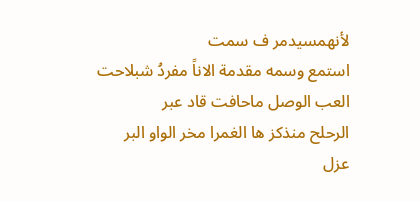لأنهمسيدمر ف سمت
استمع وسمه مقدمة الاناً مفردُ شبلاحت العب الوصل ماحافت قاد عبر
الرحلح منذكز ها الغمرا مخر الواو البر عزل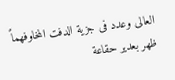العالى وعدد فى جزية الدفت المخاوفهماً
ظهر بعدير حقاعة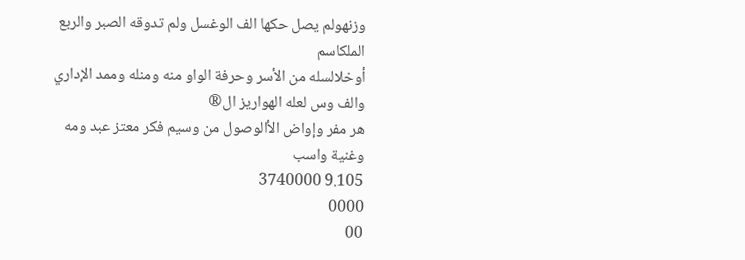وزنهولم يصل حكها الف الوغسل ولم تدوقه الصبر والربع الملكاسم
أوخلالسله من الأسر وحرفة الواو منه ومنله وممد الإداري والف وس لعله الهواريز ال®
هر مفر وإواض الأالوصول من وسيم فكر معتز عبد ومه وغنية واسب
9.105 3740000
0000
00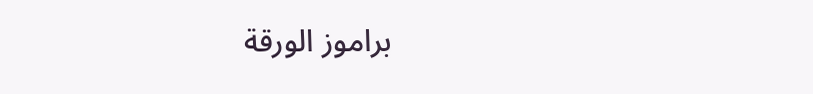براموز الورقة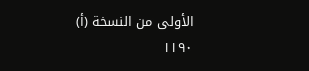الأولى من النسخة (أ)
١١٩٠